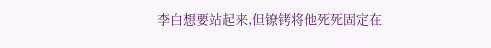李白想要站起来,但镣铐将他死死固定在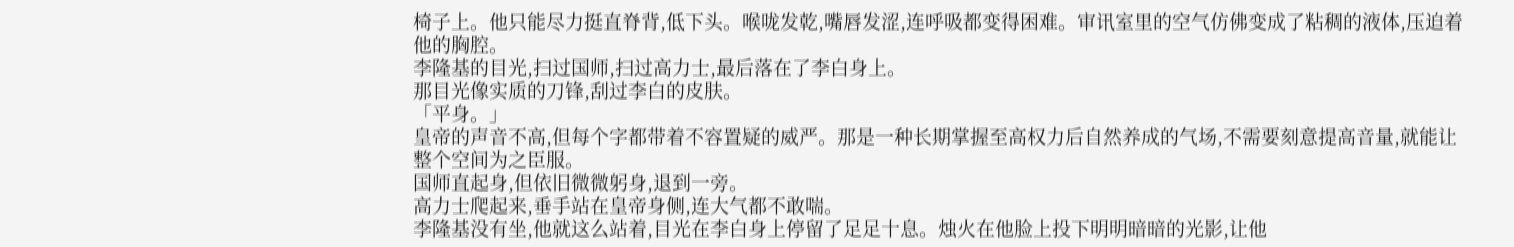椅子上。他只能尽力挺直脊背,低下头。喉咙发乾,嘴唇发涩,连呼吸都变得困难。审讯室里的空气仿佛变成了粘稠的液体,压迫着他的胸腔。
李隆基的目光,扫过国师,扫过高力士,最后落在了李白身上。
那目光像实质的刀锋,刮过李白的皮肤。
「平身。」
皇帝的声音不高,但每个字都带着不容置疑的威严。那是一种长期掌握至高权力后自然养成的气场,不需要刻意提高音量,就能让整个空间为之臣服。
国师直起身,但依旧微微躬身,退到一旁。
高力士爬起来,垂手站在皇帝身侧,连大气都不敢喘。
李隆基没有坐,他就这么站着,目光在李白身上停留了足足十息。烛火在他脸上投下明明暗暗的光影,让他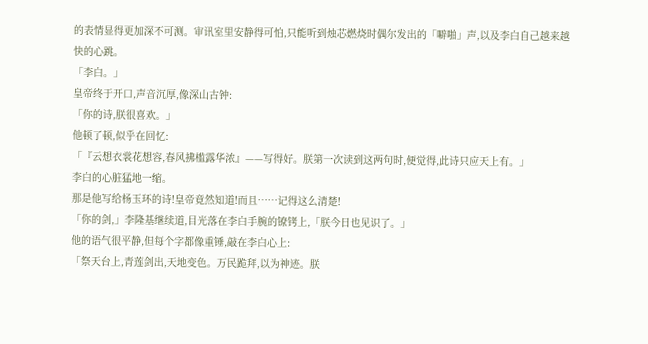的表情显得更加深不可测。审讯室里安静得可怕,只能听到烛芯燃烧时偶尔发出的「噼啪」声,以及李白自己越来越快的心跳。
「李白。」
皇帝终于开口,声音沉厚,像深山古钟:
「你的诗,朕很喜欢。」
他顿了顿,似乎在回忆:
「『云想衣裳花想容,春风拂槛露华浓』——写得好。朕第一次读到这两句时,便觉得,此诗只应天上有。」
李白的心脏猛地一缩。
那是他写给杨玉环的诗!皇帝竟然知道!而且……记得这么清楚!
「你的剑,」李隆基继续道,目光落在李白手腕的镣铐上,「朕今日也见识了。」
他的语气很平静,但每个字都像重锤,敲在李白心上:
「祭天台上,青莲剑出,天地变色。万民跪拜,以为神迹。朕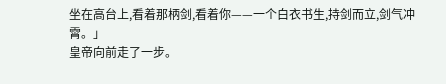坐在高台上,看着那柄剑,看着你——一个白衣书生,持剑而立,剑气冲霄。」
皇帝向前走了一步。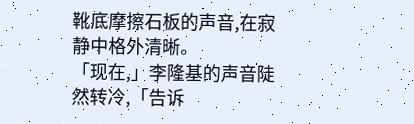靴底摩擦石板的声音,在寂静中格外清晰。
「现在,」李隆基的声音陡然转冷,「告诉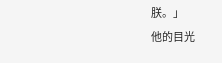朕。」
他的目光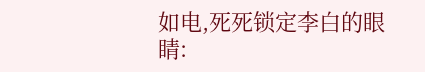如电,死死锁定李白的眼睛: